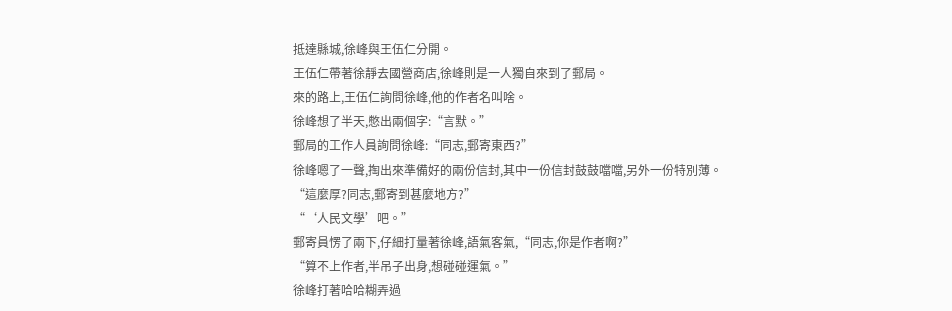抵達縣城,徐峰與王伍仁分開。
王伍仁帶著徐靜去國營商店,徐峰則是一人獨自來到了郵局。
來的路上,王伍仁詢問徐峰,他的作者名叫啥。
徐峰想了半天,憋出兩個字:“言默。”
郵局的工作人員詢問徐峰:“同志,郵寄東西?”
徐峰嗯了一聲,掏出來準備好的兩份信封,其中一份信封鼓鼓噹噹,另外一份特別薄。
“這麼厚?同志,郵寄到甚麼地方?”
“‘人民文學’吧。”
郵寄員愣了兩下,仔細打量著徐峰,語氣客氣,“同志,你是作者啊?”
“算不上作者,半吊子出身,想碰碰運氣。”
徐峰打著哈哈糊弄過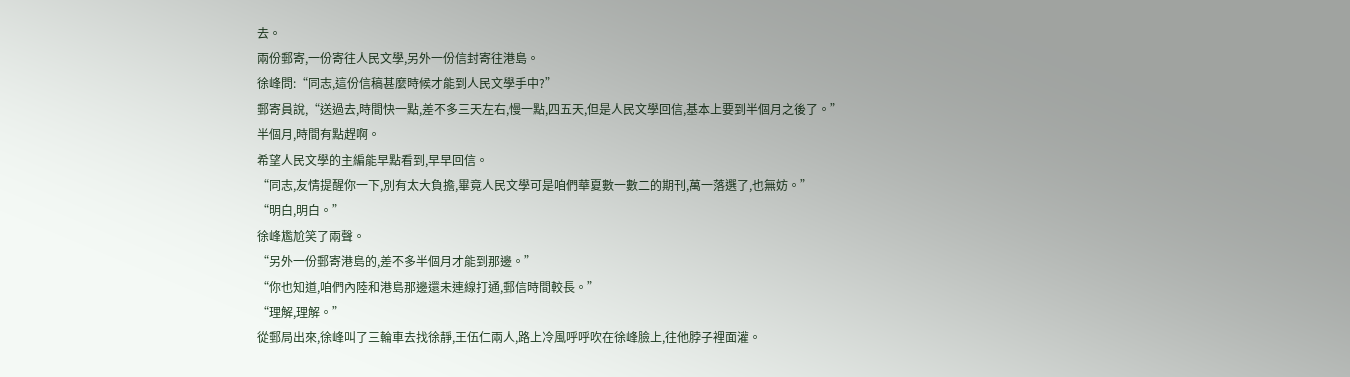去。
兩份郵寄,一份寄往人民文學,另外一份信封寄往港島。
徐峰問:“同志,這份信稿甚麼時候才能到人民文學手中?”
郵寄員說,“送過去,時間快一點,差不多三天左右,慢一點,四五天,但是人民文學回信,基本上要到半個月之後了。”
半個月,時間有點趕啊。
希望人民文學的主編能早點看到,早早回信。
“同志,友情提醒你一下,別有太大負擔,畢竟人民文學可是咱們華夏數一數二的期刊,萬一落選了,也無妨。”
“明白,明白。”
徐峰尷尬笑了兩聲。
“另外一份郵寄港島的,差不多半個月才能到那邊。”
“你也知道,咱們內陸和港島那邊還未連線打通,郵信時間較長。”
“理解,理解。”
從郵局出來,徐峰叫了三輪車去找徐靜,王伍仁兩人,路上冷風呼呼吹在徐峰臉上,往他脖子裡面灌。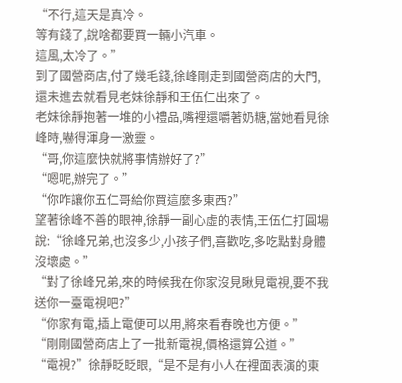“不行,這天是真冷。
等有錢了,說啥都要買一輛小汽車。
這風,太冷了。”
到了國營商店,付了幾毛錢,徐峰剛走到國營商店的大門,還未進去就看見老妹徐靜和王伍仁出來了。
老妹徐靜抱著一堆的小禮品,嘴裡還嚼著奶糖,當她看見徐峰時,嚇得渾身一激靈。
“哥,你這麼快就將事情辦好了?”
“嗯呢,辦完了。”
“你咋讓你五仁哥給你買這麼多東西?”
望著徐峰不善的眼神,徐靜一副心虛的表情,王伍仁打圓場說:“徐峰兄弟,也沒多少,小孩子們,喜歡吃,多吃點對身體沒壞處。”
“對了徐峰兄弟,來的時候我在你家沒見瞅見電視,要不我送你一臺電視吧?”
“你家有電,插上電便可以用,將來看春晚也方便。”
“剛剛國營商店上了一批新電視,價格還算公道。”
“電視?”徐靜眨眨眼,“是不是有小人在裡面表演的東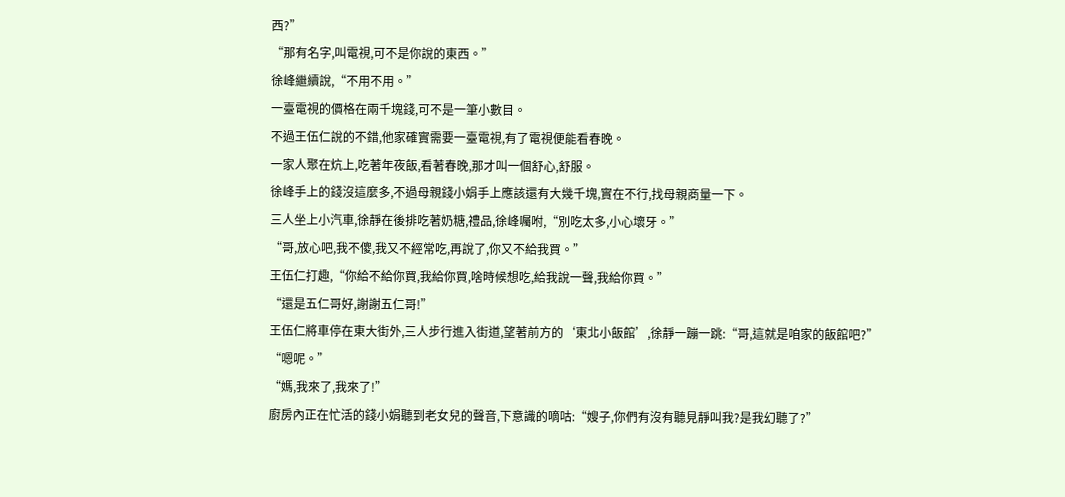西?”
“那有名字,叫電視,可不是你說的東西。”
徐峰繼續說,“不用不用。”
一臺電視的價格在兩千塊錢,可不是一筆小數目。
不過王伍仁說的不錯,他家確實需要一臺電視,有了電視便能看春晚。
一家人聚在炕上,吃著年夜飯,看著春晚,那才叫一個舒心,舒服。
徐峰手上的錢沒這麼多,不過母親錢小娟手上應該還有大幾千塊,實在不行,找母親商量一下。
三人坐上小汽車,徐靜在後排吃著奶糖,禮品,徐峰囑咐,“別吃太多,小心壞牙。”
“哥,放心吧,我不傻,我又不經常吃,再說了,你又不給我買。”
王伍仁打趣,“你給不給你買,我給你買,啥時候想吃,給我說一聲,我給你買。”
“還是五仁哥好,謝謝五仁哥!”
王伍仁將車停在東大街外,三人步行進入街道,望著前方的‘東北小飯館’,徐靜一蹦一跳:“哥,這就是咱家的飯館吧?”
“嗯呢。”
“媽,我來了,我來了!”
廚房內正在忙活的錢小娟聽到老女兒的聲音,下意識的嘀咕:“嫂子,你們有沒有聽見靜叫我?是我幻聽了?”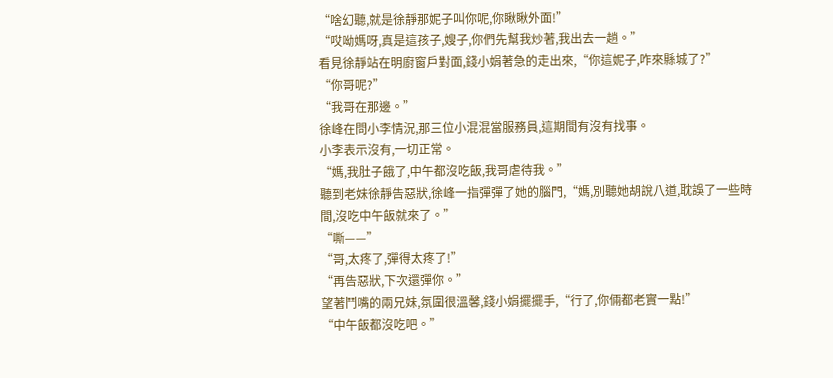“啥幻聽,就是徐靜那妮子叫你呢,你瞅瞅外面!”
“哎呦媽呀,真是這孩子,嫂子,你們先幫我炒著,我出去一趟。”
看見徐靜站在明廚窗戶對面,錢小娟著急的走出來,“你這妮子,咋來縣城了?”
“你哥呢?”
“我哥在那邊。”
徐峰在問小李情況,那三位小混混當服務員,這期間有沒有找事。
小李表示沒有,一切正常。
“媽,我肚子餓了,中午都沒吃飯,我哥虐待我。”
聽到老妹徐靜告惡狀,徐峰一指彈彈了她的腦門,“媽,別聽她胡說八道,耽誤了一些時間,沒吃中午飯就來了。”
“嘶——”
“哥,太疼了,彈得太疼了!”
“再告惡狀,下次還彈你。”
望著鬥嘴的兩兄妹,氛圍很溫馨,錢小娟擺擺手,“行了,你倆都老實一點!”
“中午飯都沒吃吧。”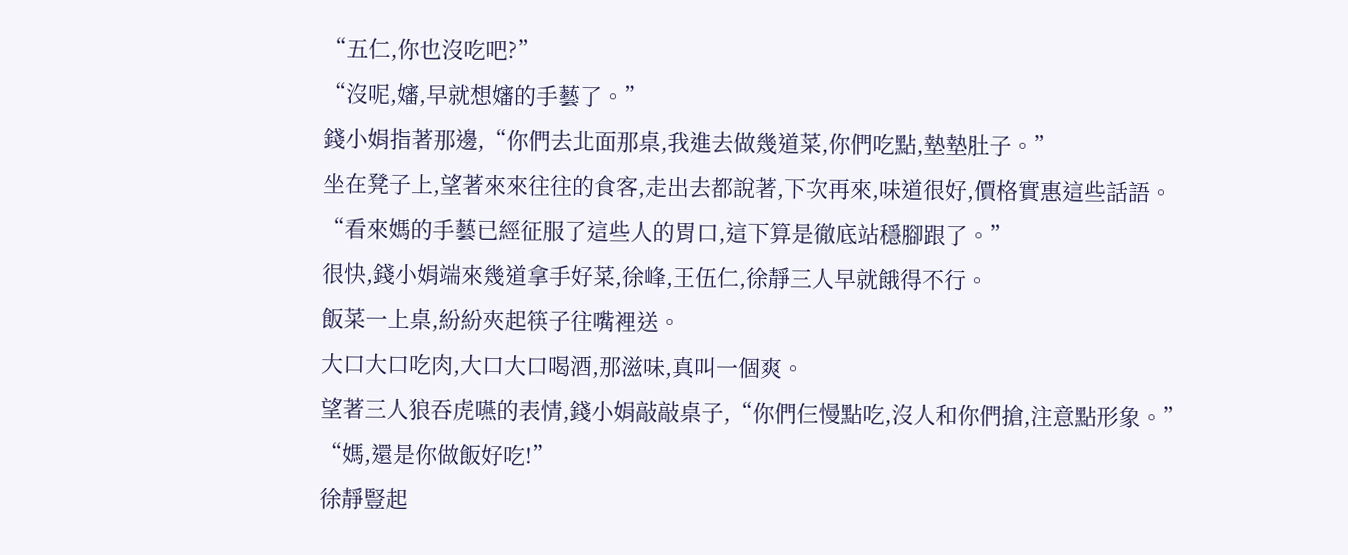“五仁,你也沒吃吧?”
“沒呢,嬸,早就想嬸的手藝了。”
錢小娟指著那邊,“你們去北面那桌,我進去做幾道菜,你們吃點,墊墊肚子。”
坐在凳子上,望著來來往往的食客,走出去都說著,下次再來,味道很好,價格實惠這些話語。
“看來媽的手藝已經征服了這些人的胃口,這下算是徹底站穩腳跟了。”
很快,錢小娟端來幾道拿手好菜,徐峰,王伍仁,徐靜三人早就餓得不行。
飯菜一上桌,紛紛夾起筷子往嘴裡送。
大口大口吃肉,大口大口喝酒,那滋味,真叫一個爽。
望著三人狼吞虎嚥的表情,錢小娟敲敲桌子,“你們仨慢點吃,沒人和你們搶,注意點形象。”
“媽,還是你做飯好吃!”
徐靜豎起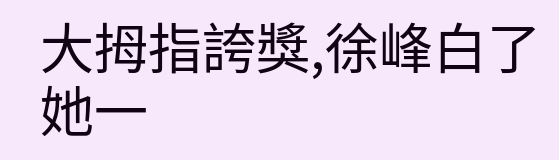大拇指誇獎,徐峰白了她一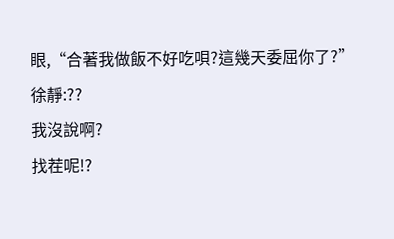眼,“合著我做飯不好吃唄?這幾天委屈你了?”
徐靜:??
我沒說啊?
找茬呢!?